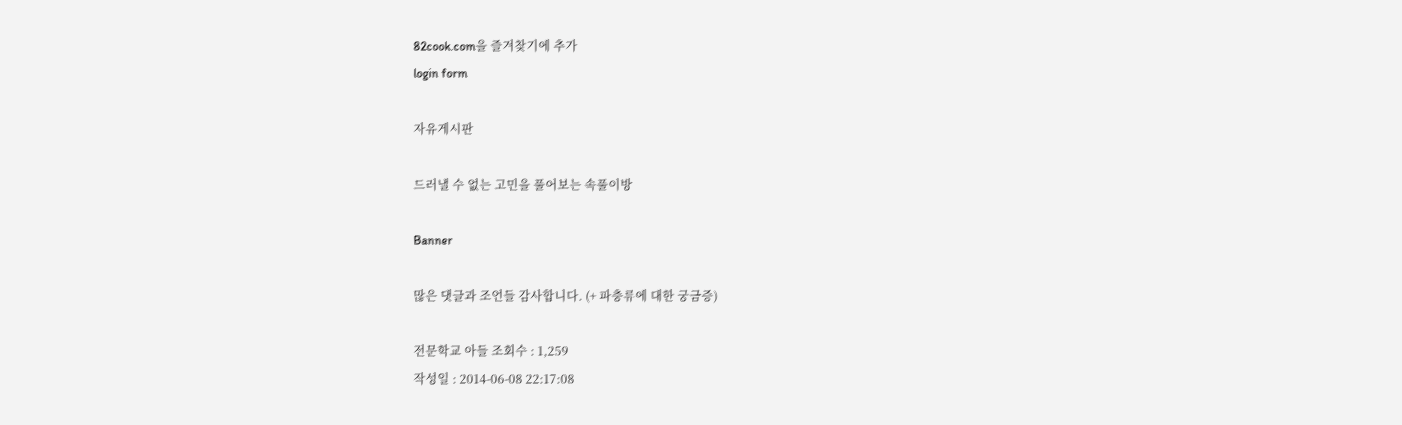82cook.com을 즐겨찾기에 추가
login form

자유게시판

드러낼 수 없는 고민을 풀어보는 속풀이방

Banner

많은 댓글과 조언들 감사합니다. (+ 파충류에 대한 궁금증)

전문학교 아들 조회수 : 1,259
작성일 : 2014-06-08 22:17:08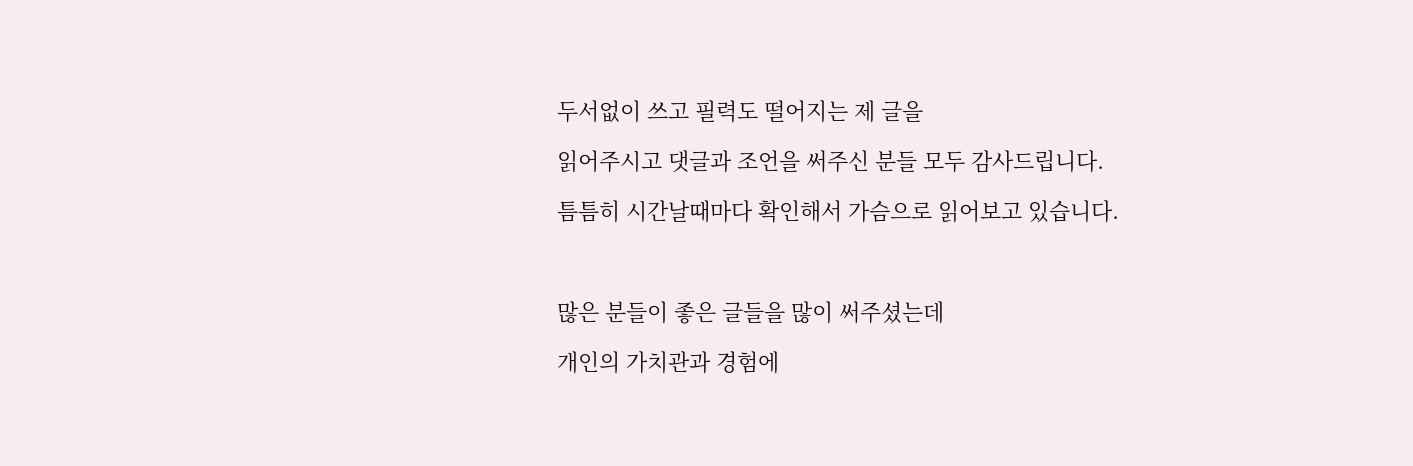두서없이 쓰고 필력도 떨어지는 제 글을

읽어주시고 댓글과 조언을 써주신 분들 모두 감사드립니다.

틈틈히 시간날때마다 확인해서 가슴으로 읽어보고 있습니다.



많은 분들이 좋은 글들을 많이 써주셨는데

개인의 가치관과 경험에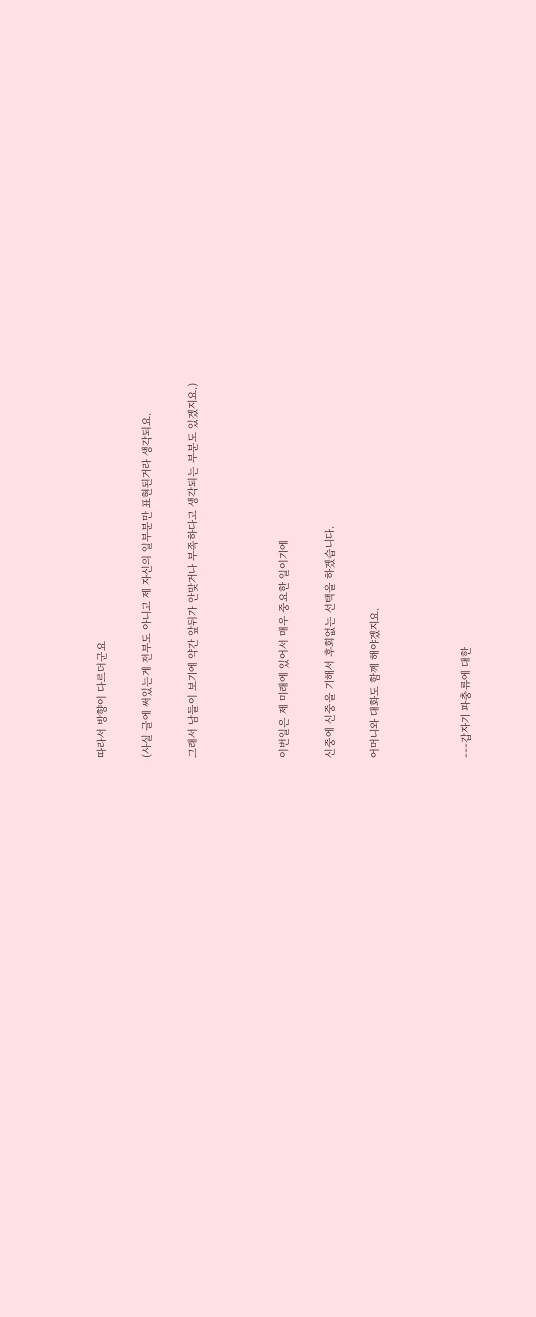따라서 방향이 다르더군요

(사실 글에 써있는게 전부도 아니고 제 자신의 일부분만 표현된거라 생각되요.

그래서 남들이 보기에 약간 앞뒤가 안맞거나 부족하다고 생각되는 부분도 있겠지요.)



이번일은 제 미래에 있어서 매우 중요한 일이기에

신중에 신중을 기해서 후회없는 선택을 하겠습니다.

어머니와 대화도 함께 해야겠지요.



---갑자기 파충류에 대한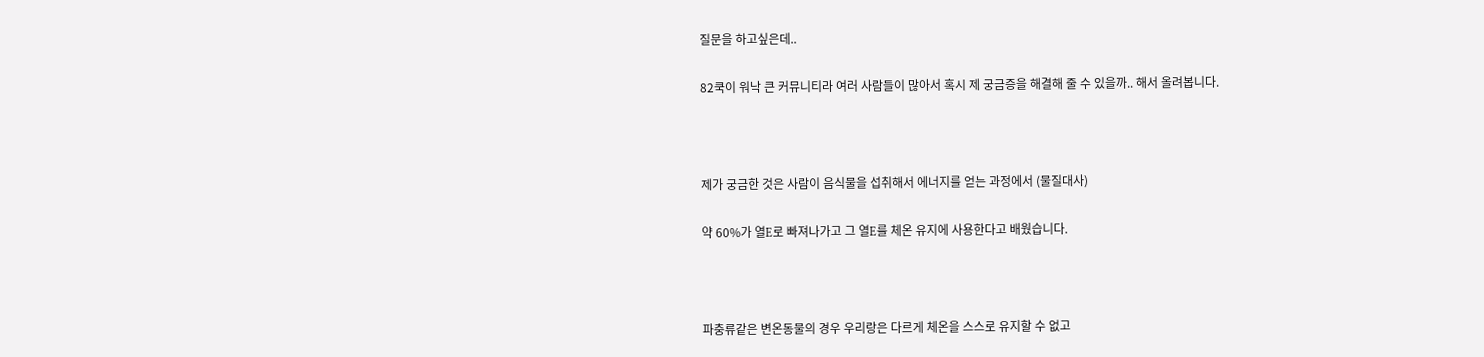질문을 하고싶은데..

82쿡이 워낙 큰 커뮤니티라 여러 사람들이 많아서 혹시 제 궁금증을 해결해 줄 수 있을까.. 해서 올려봅니다.



제가 궁금한 것은 사람이 음식물을 섭취해서 에너지를 얻는 과정에서 (물질대사)

약 60%가 열E로 빠져나가고 그 열E를 체온 유지에 사용한다고 배웠습니다.



파충류같은 변온동물의 경우 우리랑은 다르게 체온을 스스로 유지할 수 없고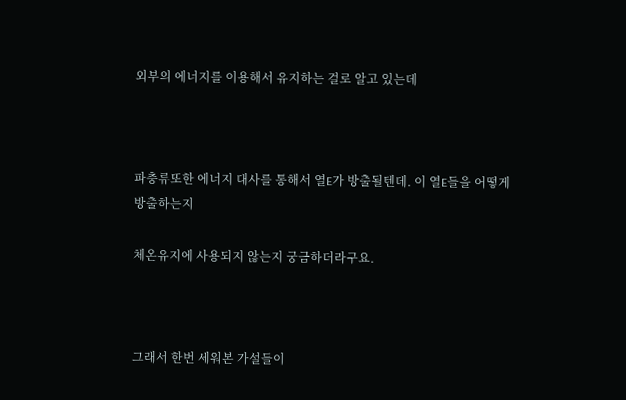외부의 에너지를 이용해서 유지하는 걸로 알고 있는데



파충류또한 에너지 대사를 통해서 열E가 방출될텐데. 이 열E들을 어떻게 방출하는지

체온유지에 사용되지 않는지 궁금하더라구요.



그래서 한번 세워본 가설들이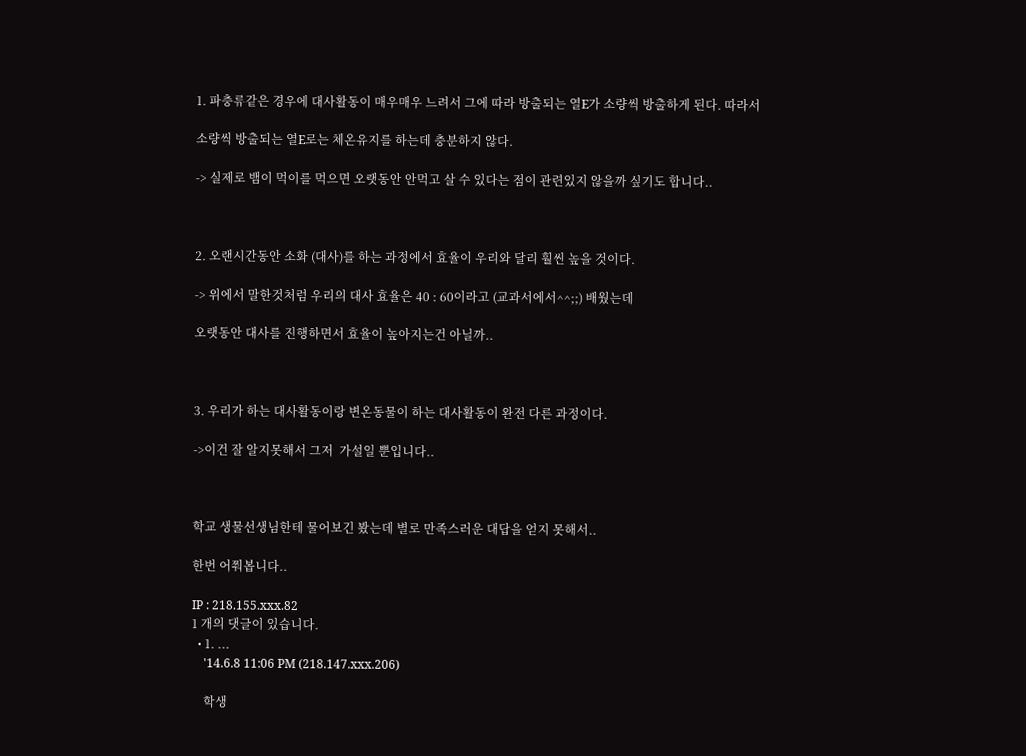1. 파충류같은 경우에 대사활동이 매우매우 느려서 그에 따라 방출되는 열E가 소량씩 방출하게 된다. 따라서

소량씩 방출되는 열E로는 체온유지를 하는데 충분하지 않다.

-> 실제로 뱀이 먹이를 먹으면 오랫동안 안먹고 살 수 있다는 점이 관련있지 않을까 싶기도 합니다..



2. 오랜시간동안 소화 (대사)를 하는 과정에서 효율이 우리와 달리 훨씬 높을 것이다.

-> 위에서 말한것처럼 우리의 대사 효율은 40 : 60이라고 (교과서에서^^;;) 배웠는데

오랫동안 대사를 진행하면서 효율이 높아지는건 아닐까..



3. 우리가 하는 대사활동이랑 변온동물이 하는 대사활동이 완전 다른 과정이다.

->이건 잘 알지못해서 그저  가설일 뿐입니다..



학교 생물선생님한테 물어보긴 봤는데 별로 만족스러운 대답을 얻지 못해서..

한번 어쭤봅니다..

IP : 218.155.xxx.82
1 개의 댓글이 있습니다.
  • 1. ...
    '14.6.8 11:06 PM (218.147.xxx.206)

    학생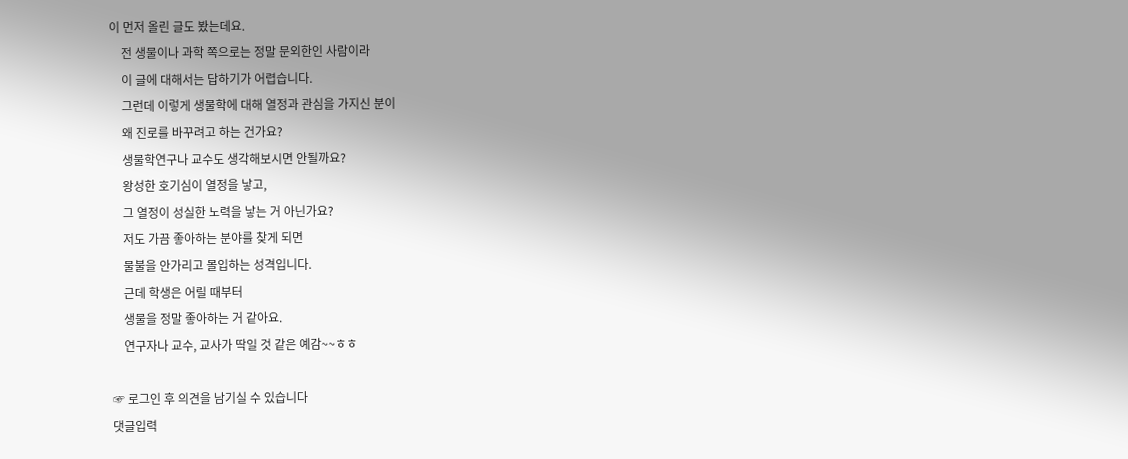이 먼저 올린 글도 봤는데요.
    전 생물이나 과학 쪽으로는 정말 문외한인 사람이라
    이 글에 대해서는 답하기가 어렵습니다.
    그런데 이렇게 생물학에 대해 열정과 관심을 가지신 분이
    왜 진로를 바꾸려고 하는 건가요?
    생물학연구나 교수도 생각해보시면 안될까요?
    왕성한 호기심이 열정을 낳고,
    그 열정이 성실한 노력을 낳는 거 아닌가요?
    저도 가끔 좋아하는 분야를 찾게 되면
    물불을 안가리고 몰입하는 성격입니다.
    근데 학생은 어릴 때부터
    생물을 정말 좋아하는 거 같아요.
    연구자나 교수, 교사가 딱일 것 같은 예감~~ㅎㅎ

☞ 로그인 후 의견을 남기실 수 있습니다
댓글입력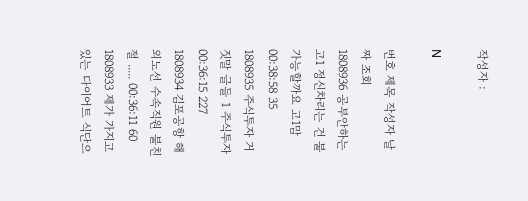작성자 :

N

번호 제목 작성자 날짜 조회
1808936 공부안하는 고1 정신차리는 건 불가능할까요 고1맘 00:38:58 35
1808935 주식투자 거짓말 글들 1 주식투자 00:36:15 227
1808934 김포공항 해외노선 수속직원 불친절 ..... 00:36:11 60
1808933 제가 가지고있는 다이어트 식단으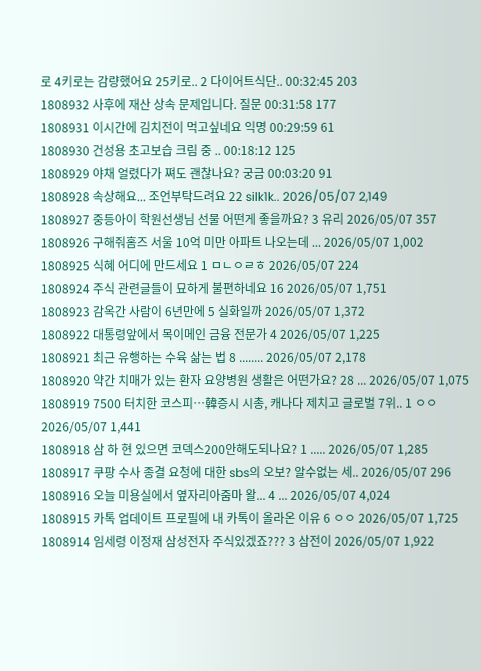로 4키로는 감량했어요 25키로.. 2 다이어트식단.. 00:32:45 203
1808932 사후에 재산 상속 문제입니다. 질문 00:31:58 177
1808931 이시간에 김치전이 먹고싶네요 익명 00:29:59 61
1808930 건성용 초고보습 크림 중 .. 00:18:12 125
1808929 야채 얼렸다가 쪄도 괜찮나요? 궁금 00:03:20 91
1808928 속상해요... 조언부탁드려요 22 silk1k.. 2026/05/07 2,149
1808927 중등아이 학원선생님 선물 어떤게 좋을까요? 3 유리 2026/05/07 357
1808926 구해줘홈즈 서울 10억 미만 아파트 나오는데 ... 2026/05/07 1,002
1808925 식혜 어디에 만드세요 1 ㅁㄴㅇㄹㅎ 2026/05/07 224
1808924 주식 관련글들이 묘하게 불편하네요 16 2026/05/07 1,751
1808923 감옥간 사람이 6년만에 5 실화일까 2026/05/07 1,372
1808922 대통령앞에서 목이메인 금융 전문가 4 2026/05/07 1,225
1808921 최근 유행하는 수육 삶는 법 8 ........ 2026/05/07 2,178
1808920 약간 치매가 있는 환자 요양병원 생활은 어떤가요? 28 ... 2026/05/07 1,075
1808919 7500 터치한 코스피…韓증시 시총, 캐나다 제치고 글로벌 7위.. 1 ㅇㅇ 2026/05/07 1,441
1808918 삼 하 현 있으면 코덱스200안해도되나요? 1 ..... 2026/05/07 1,285
1808917 쿠팡 수사 종결 요청에 대한 sbs의 오보? 알수없는 세.. 2026/05/07 296
1808916 오늘 미용실에서 옆자리아줌마 왈... 4 ... 2026/05/07 4,024
1808915 카톡 업데이트 프로필에 내 카톡이 올라온 이유 6 ㅇㅇ 2026/05/07 1,725
1808914 임세령 이정재 삼성전자 주식있겠죠??? 3 삼전이 2026/05/07 1,922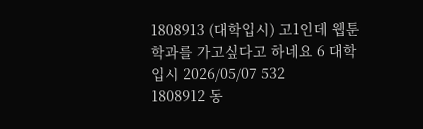1808913 (대학입시) 고1인데 웹툰학과를 가고싶다고 하네요 6 대학입시 2026/05/07 532
1808912 동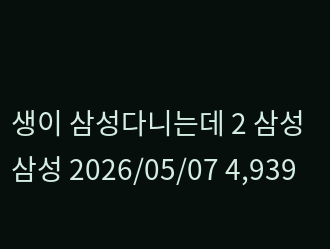생이 삼성다니는데 2 삼성삼성 2026/05/07 4,939